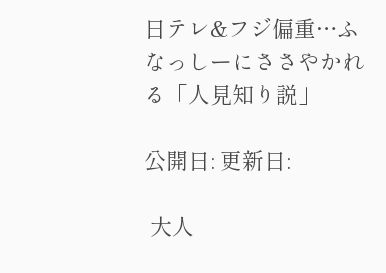日テレ&フジ偏重…ふなっしーにささやかれる「人見知り説」

公開日: 更新日:

 大人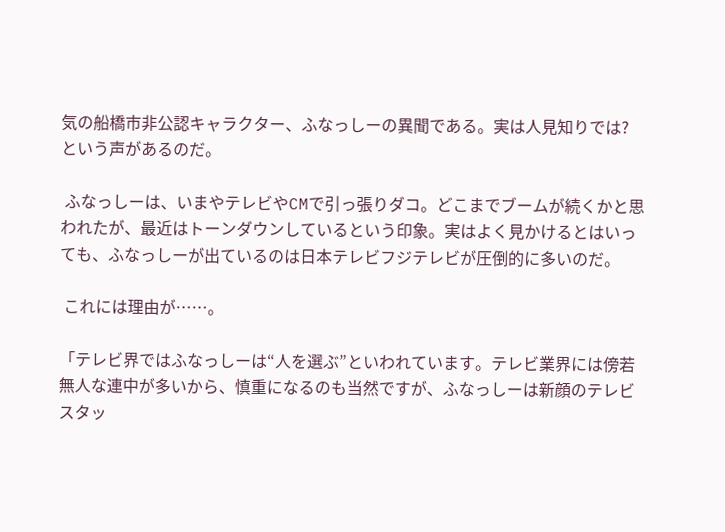気の船橋市非公認キャラクター、ふなっしーの異聞である。実は人見知りでは? という声があるのだ。

 ふなっしーは、いまやテレビやCMで引っ張りダコ。どこまでブームが続くかと思われたが、最近はトーンダウンしているという印象。実はよく見かけるとはいっても、ふなっしーが出ているのは日本テレビフジテレビが圧倒的に多いのだ。

 これには理由が……。

「テレビ界ではふなっしーは“人を選ぶ”といわれています。テレビ業界には傍若無人な連中が多いから、慎重になるのも当然ですが、ふなっしーは新顔のテレビスタッ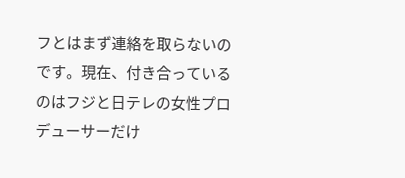フとはまず連絡を取らないのです。現在、付き合っているのはフジと日テレの女性プロデューサーだけ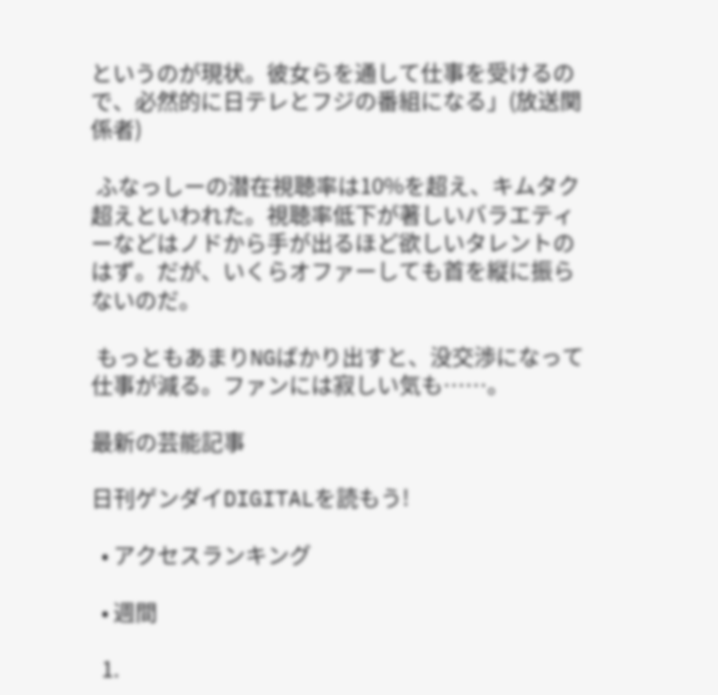というのが現状。彼女らを通して仕事を受けるので、必然的に日テレとフジの番組になる」(放送関係者)

 ふなっしーの潜在視聴率は10%を超え、キムタク超えといわれた。視聴率低下が著しいバラエティーなどはノドから手が出るほど欲しいタレントのはず。だが、いくらオファーしても首を縦に振らないのだ。

 もっともあまりNGばかり出すと、没交渉になって仕事が減る。ファンには寂しい気も……。

最新の芸能記事

日刊ゲンダイDIGITALを読もう!

  • アクセスランキング

  • 週間

  1.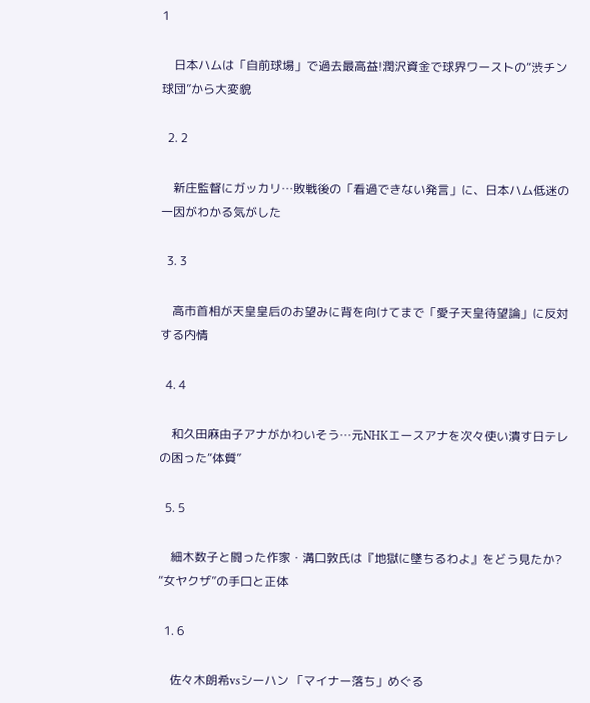1

    日本ハムは「自前球場」で過去最高益!潤沢資金で球界ワーストの“渋チン球団”から大変貌

  2. 2

    新庄監督にガッカリ…敗戦後の「看過できない発言」に、日本ハム低迷の一因がわかる気がした

  3. 3

    高市首相が天皇皇后のお望みに背を向けてまで「愛子天皇待望論」に反対する内情

  4. 4

    和久田麻由子アナがかわいそう…元NHKエースアナを次々使い潰す日テレの困った“体質”

  5. 5

    細木数子と闘った作家・溝口敦氏は『地獄に墜ちるわよ』をどう見たか? “女ヤクザ”の手口と正体

  1. 6

    佐々木朗希vsシーハン 「マイナー落ち」めぐる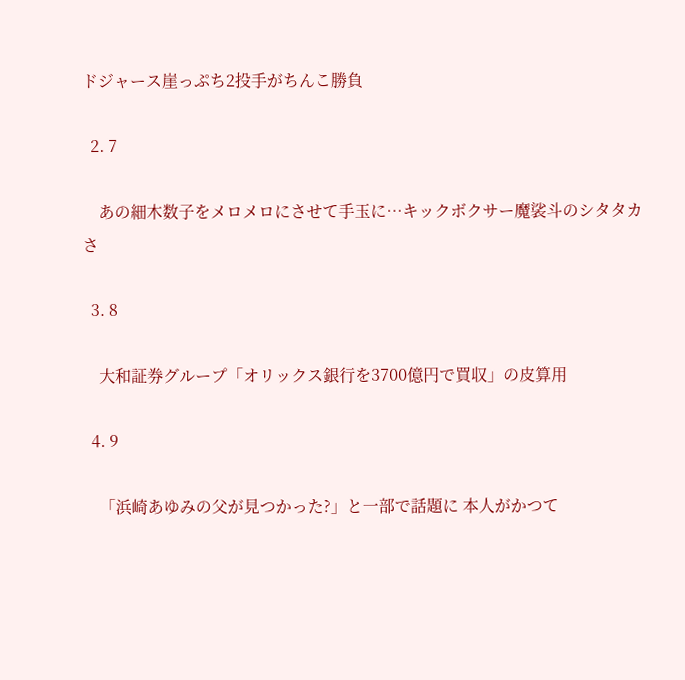ドジャース崖っぷち2投手がちんこ勝負

  2. 7

    あの細木数子をメロメロにさせて手玉に…キックボクサー魔裟斗のシタタカさ

  3. 8

    大和証券グループ「オリックス銀行を3700億円で買収」の皮算用

  4. 9

    「浜崎あゆみの父が見つかった?」と一部で話題に 本人がかつて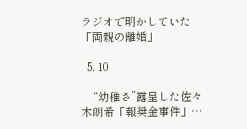ラジオで明かしていた「両親の離婚」

  5. 10

    “幼稚さ”露呈した佐々木朗希「報奨金事件」…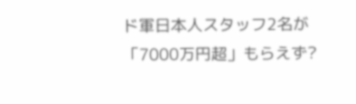ド軍日本人スタッフ2名が「7000万円超」もらえず?